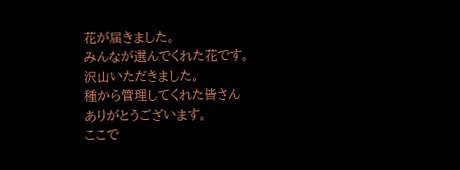花が届きました。
みんなが選んでくれた花です。
沢山いただきました。
種から管理してくれた皆さん
ありがとうございます。
ここで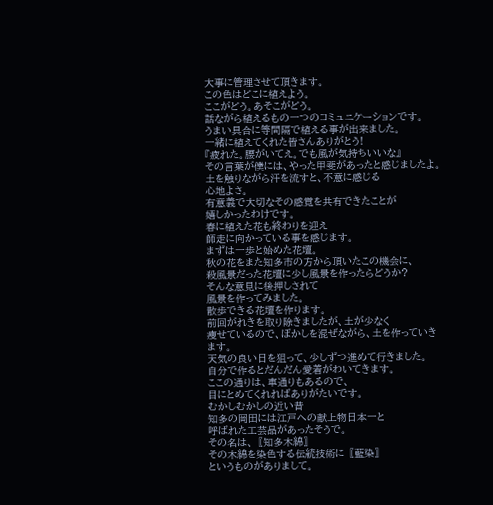大事に管理させて頂きます。
この色はどこに植えよう。
ここがどう。あそこがどう。
話ながら植えるもの一つのコミュニケーションです。
うまい具合に等間隔で植える事が出来ました。
一緒に植えてくれた皆さんありがとう!
『疲れた。腰がいてえ。でも風が気持ちいいな』
その言葉が僕には、やった甲斐があったと感じましたよ。
土を触りながら汗を流すと、不意に感じる
心地よさ。
有意義で大切なその感覚を共有できたことが
嬉しかったわけです。
春に植えた花も終わりを迎え
師走に向かっている事を感じます。
まずは一歩と始めた花壇。
秋の花をまた知多市の方から頂いたこの機会に、
殺風景だった花壇に少し風景を作ったらどうか?
そんな意見に後押しされて
風景を作ってみました。
散歩できる花壇を作ります。
前回がれきを取り除きましたが、土が少なく
痩せているので、ぼかしを混ぜながら、土を作っていきます。
天気の良い日を狙って、少しずつ進めて行きました。
自分で作るとだんだん愛着がわいてきます。
ここの通りは、車通りもあるので、
目にとめてくれればありがたいです。
むかしむかしの近い昔
知多の岡田には江戸への献上物日本一と
呼ばれた工芸品があったそうで。
その名は、〖知多木綿〗
その木綿を染色する伝統技術に〖藍染〗
というものがありまして。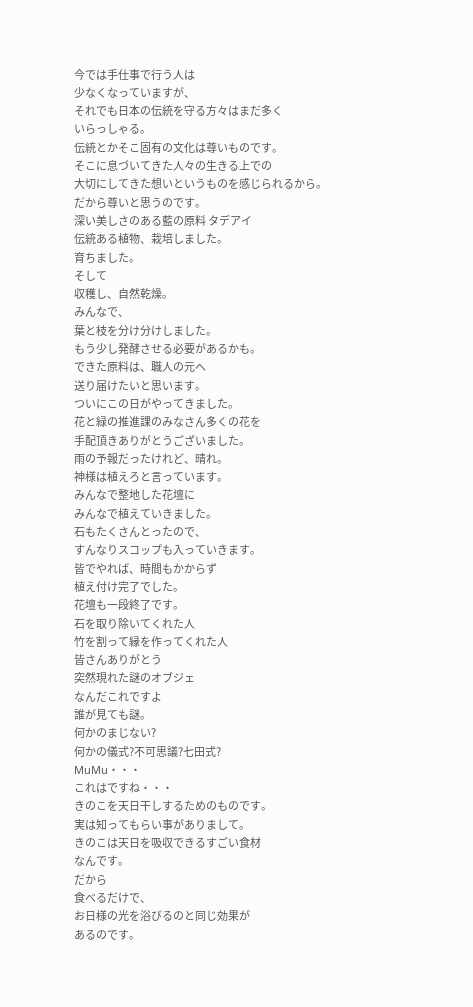今では手仕事で行う人は
少なくなっていますが、
それでも日本の伝統を守る方々はまだ多く
いらっしゃる。
伝統とかそこ固有の文化は尊いものです。
そこに息づいてきた人々の生きる上での
大切にしてきた想いというものを感じられるから。
だから尊いと思うのです。
深い美しさのある藍の原料 タデアイ
伝統ある植物、栽培しました。
育ちました。
そして
収穫し、自然乾燥。
みんなで、
葉と枝を分け分けしました。
もう少し発酵させる必要があるかも。
できた原料は、職人の元へ
送り届けたいと思います。
ついにこの日がやってきました。
花と緑の推進課のみなさん多くの花を
手配頂きありがとうございました。
雨の予報だったけれど、晴れ。
神様は植えろと言っています。
みんなで整地した花壇に
みんなで植えていきました。
石もたくさんとったので、
すんなりスコップも入っていきます。
皆でやれば、時間もかからず
植え付け完了でした。
花壇も一段終了です。
石を取り除いてくれた人
竹を割って縁を作ってくれた人
皆さんありがとう
突然現れた謎のオブジェ
なんだこれですよ
誰が見ても謎。
何かのまじない?
何かの儀式?不可思議?七田式?
MuMu・・・
これはですね・・・
きのこを天日干しするためのものです。
実は知ってもらい事がありまして。
きのこは天日を吸収できるすごい食材
なんです。
だから
食べるだけで、
お日様の光を浴びるのと同じ効果が
あるのです。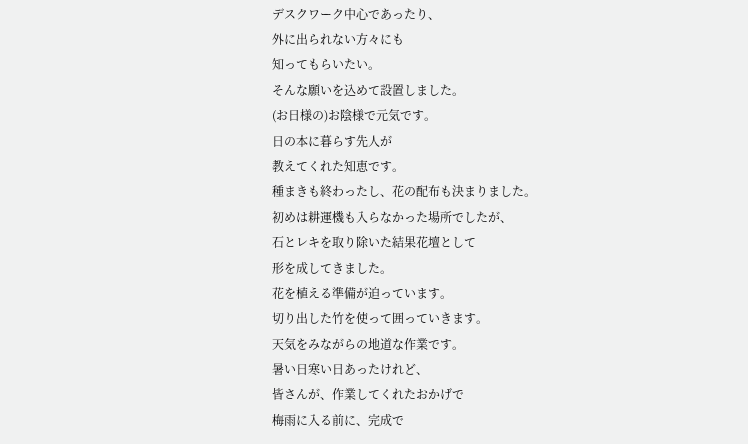デスクワーク中心であったり、
外に出られない方々にも
知ってもらいたい。
そんな願いを込めて設置しました。
(お日様の)お陰様で元気です。
日の本に暮らす先人が
教えてくれた知恵です。
種まきも終わったし、花の配布も決まりました。
初めは耕運機も入らなかった場所でしたが、
石とレキを取り除いた結果花壇として
形を成してきました。
花を植える準備が迫っています。
切り出した竹を使って囲っていきます。
天気をみながらの地道な作業です。
暑い日寒い日あったけれど、
皆さんが、作業してくれたおかげで
梅雨に入る前に、完成で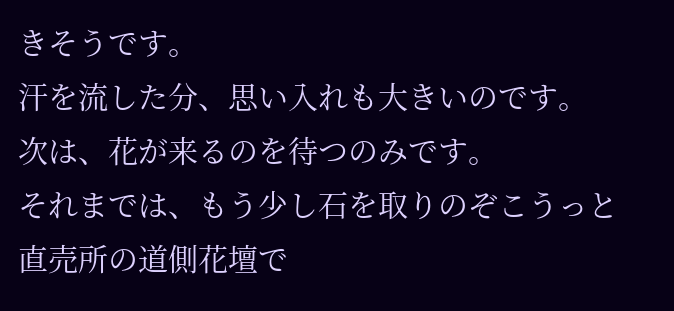きそうです。
汗を流した分、思い入れも大きいのです。
次は、花が来るのを待つのみです。
それまでは、もう少し石を取りのぞこうっと
直売所の道側花壇で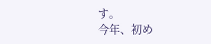す。
今年、初め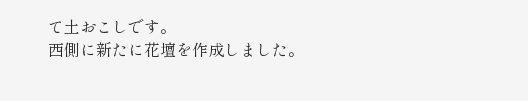て土おこしです。
西側に新たに花壇を作成しました。